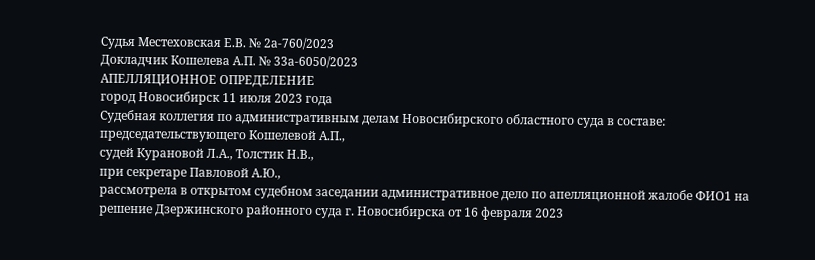Судья Местеховская Е.В. № 2а-760/2023
Докладчик Кошелева А.П. № 33а-6050/2023
АПЕЛЛЯЦИОННОЕ ОПРЕДЕЛЕНИЕ
город Новосибирск 11 июля 2023 года
Судебная коллегия по административным делам Новосибирского областного суда в составе:
председательствующего Кошелевой А.П.,
судей Курановой Л.А., Толстик Н.В.,
при секретаре Павловой А.Ю.,
рассмотрела в открытом судебном заседании административное дело по апелляционной жалобе ФИО1 на решение Дзержинского районного суда г. Новосибирска от 16 февраля 2023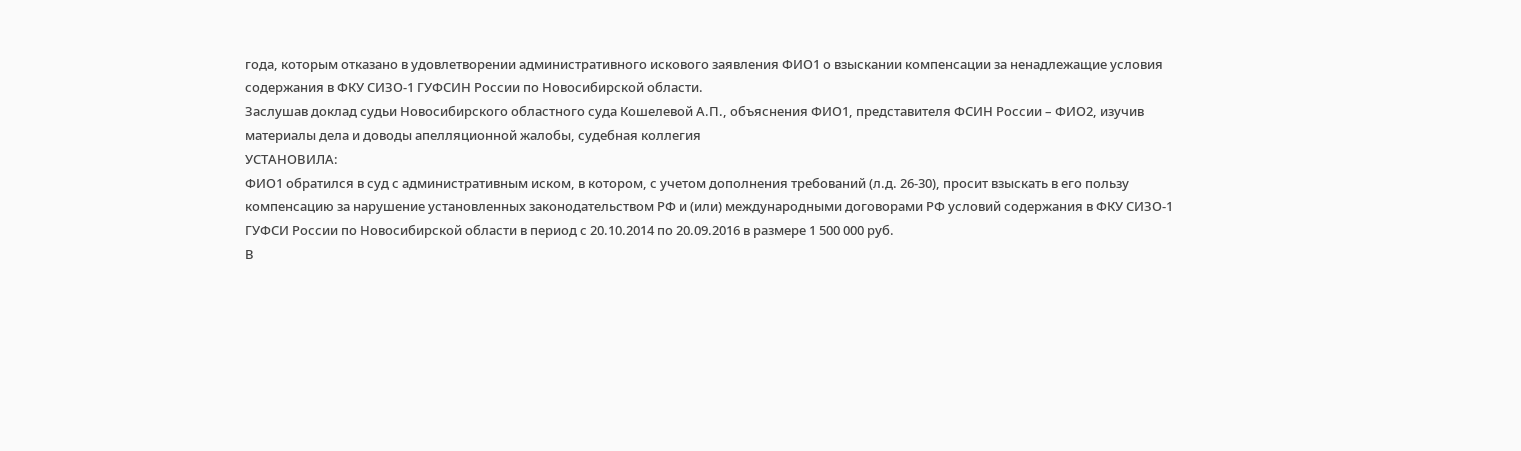года, которым отказано в удовлетворении административного искового заявления ФИО1 о взыскании компенсации за ненадлежащие условия содержания в ФКУ СИЗО-1 ГУФСИН России по Новосибирской области.
Заслушав доклад судьи Новосибирского областного суда Кошелевой А.П., объяснения ФИО1, представителя ФСИН России – ФИО2, изучив материалы дела и доводы апелляционной жалобы, судебная коллегия
УСТАНОВИЛА:
ФИО1 обратился в суд с административным иском, в котором, с учетом дополнения требований (л.д. 26-30), просит взыскать в его пользу компенсацию за нарушение установленных законодательством РФ и (или) международными договорами РФ условий содержания в ФКУ СИЗО-1 ГУФСИ России по Новосибирской области в период с 20.10.2014 по 20.09.2016 в размере 1 500 000 руб.
В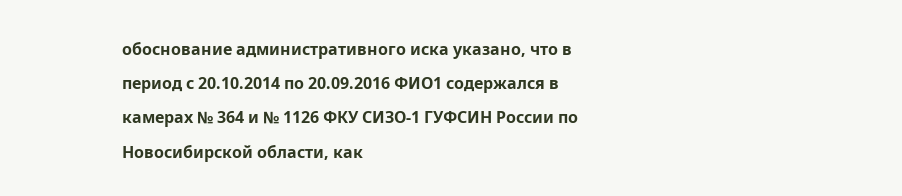обоснование административного иска указано, что в период с 20.10.2014 по 20.09.2016 ФИО1 содержался в камерах № 364 и № 1126 ФКУ СИЗО-1 ГУФСИН России по Новосибирской области, как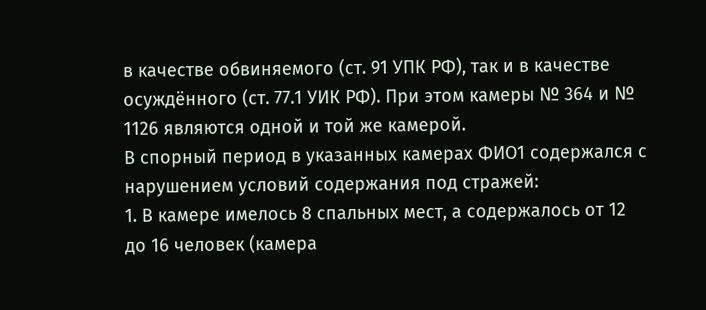в качестве обвиняемого (ст. 91 УПК РФ), так и в качестве осуждённого (ст. 77.1 УИК РФ). При этом камеры № 364 и № 1126 являются одной и той же камерой.
В спорный период в указанных камерах ФИО1 содержался с нарушением условий содержания под стражей:
1. В камере имелось 8 спальных мест, а содержалось от 12 до 16 человек (камера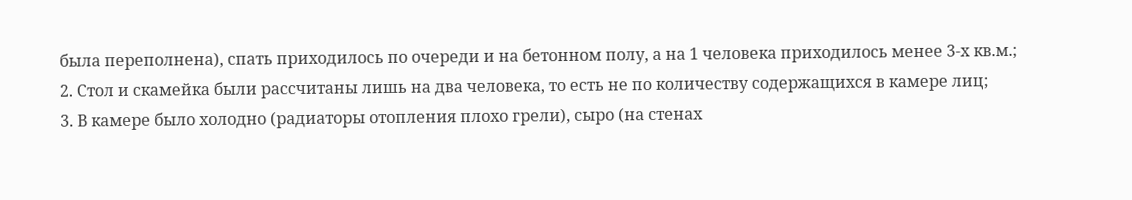была переполнена), спать приходилось по очереди и на бетонном полу, а на 1 человека приходилось менее 3-х кв.м.;
2. Стол и скамейка были рассчитаны лишь на два человека, то есть не по количеству содержащихся в камере лиц;
3. В камере было холодно (радиаторы отопления плохо грели), сыро (на стенах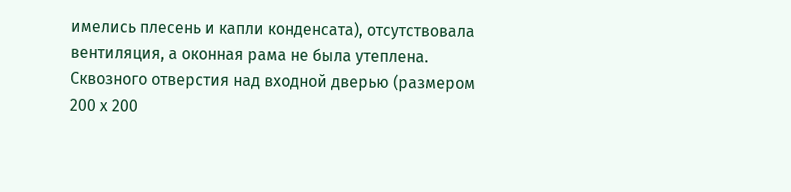имелись плесень и капли конденсата), отсутствовала вентиляция, а оконная рама не была утеплена. Сквозного отверстия над входной дверью (размером 200 х 200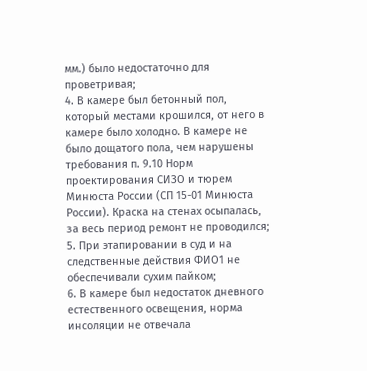мм.) было недостаточно для проветривая;
4. В камере был бетонный пол, который местами крошился, от него в камере было холодно. В камере не было дощатого пола, чем нарушены требования п. 9.10 Норм проектирования СИЗО и тюрем Минюста России (СП 15-01 Минюста России). Краска на стенах осыпалась, за весь период ремонт не проводился;
5. При этапировании в суд и на следственные действия ФИО1 не обеспечивали сухим пайком;
6. В камере был недостаток дневного естественного освещения, норма инсоляции не отвечала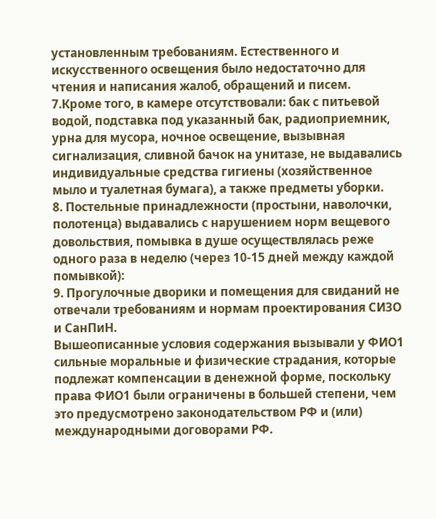установленным требованиям. Естественного и искусственного освещения было недостаточно для чтения и написания жалоб, обращений и писем.
7.Кроме того, в камере отсутствовали: бак с питьевой водой, подставка под указанный бак, радиоприемник, урна для мусора, ночное освещение, вызывная сигнализация, сливной бачок на унитазе, не выдавались индивидуальные средства гигиены (хозяйственное мыло и туалетная бумага), а также предметы уборки.
8. Постельные принадлежности (простыни, наволочки, полотенца) выдавались с нарушением норм вещевого довольствия, помывка в душе осуществлялась реже одного раза в неделю (через 10-15 дней между каждой помывкой):
9. Прогулочные дворики и помещения для свиданий не отвечали требованиям и нормам проектирования СИЗО и СанПиН.
Вышеописанные условия содержания вызывали у ФИО1 сильные моральные и физические страдания, которые подлежат компенсации в денежной форме, поскольку права ФИО1 были ограничены в большей степени, чем это предусмотрено законодательством РФ и (или) международными договорами РФ.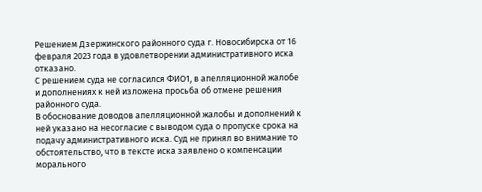Решением Дзержинского районного суда г. Новосибирска от 16 февраля 2023 года в удовлетворении административного иска отказано.
С решением суда не согласился ФИО1, в апелляционной жалобе и дополнениях к ней изложена просьба об отмене решения районного суда.
В обоснование доводов апелляционной жалобы и дополнений к ней указано на несогласие с выводом суда о пропуске срока на подачу административного иска. Суд не принял во внимание то обстоятельство, что в тексте иска заявлено о компенсации морального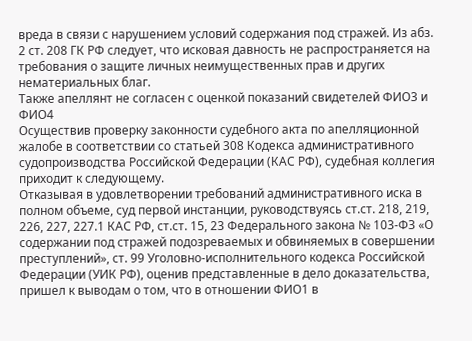вреда в связи с нарушением условий содержания под стражей. Из абз. 2 ст. 208 ГК РФ следует, что исковая давность не распространяется на требования о защите личных неимущественных прав и других нематериальных благ.
Также апеллянт не согласен с оценкой показаний свидетелей ФИО3 и ФИО4
Осуществив проверку законности судебного акта по апелляционной жалобе в соответствии со статьей 308 Кодекса административного судопроизводства Российской Федерации (КАС РФ), судебная коллегия приходит к следующему.
Отказывая в удовлетворении требований административного иска в полном объеме, суд первой инстанции, руководствуясь ст.ст. 218, 219, 226, 227, 227.1 КАС РФ, ст.ст. 15, 23 Федерального закона № 103-ФЗ «О содержании под стражей подозреваемых и обвиняемых в совершении преступлений», ст. 99 Уголовно-исполнительного кодекса Российской Федерации (УИК РФ), оценив представленные в дело доказательства, пришел к выводам о том, что в отношении ФИО1 в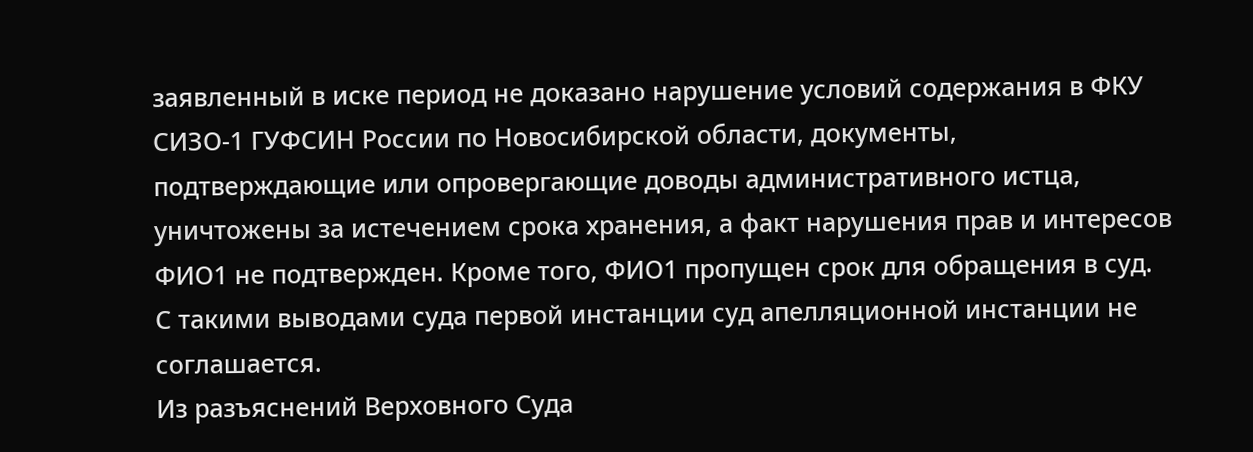заявленный в иске период не доказано нарушение условий содержания в ФКУ СИЗО-1 ГУФСИН России по Новосибирской области, документы, подтверждающие или опровергающие доводы административного истца, уничтожены за истечением срока хранения, а факт нарушения прав и интересов ФИО1 не подтвержден. Кроме того, ФИО1 пропущен срок для обращения в суд.
С такими выводами суда первой инстанции суд апелляционной инстанции не соглашается.
Из разъяснений Верховного Суда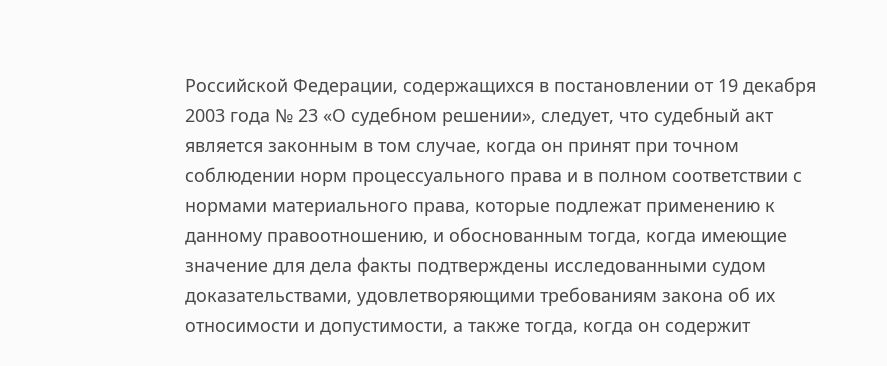Российской Федерации, содержащихся в постановлении от 19 декабря 2003 года № 23 «О судебном решении», следует, что судебный акт является законным в том случае, когда он принят при точном соблюдении норм процессуального права и в полном соответствии с нормами материального права, которые подлежат применению к данному правоотношению, и обоснованным тогда, когда имеющие значение для дела факты подтверждены исследованными судом доказательствами, удовлетворяющими требованиям закона об их относимости и допустимости, а также тогда, когда он содержит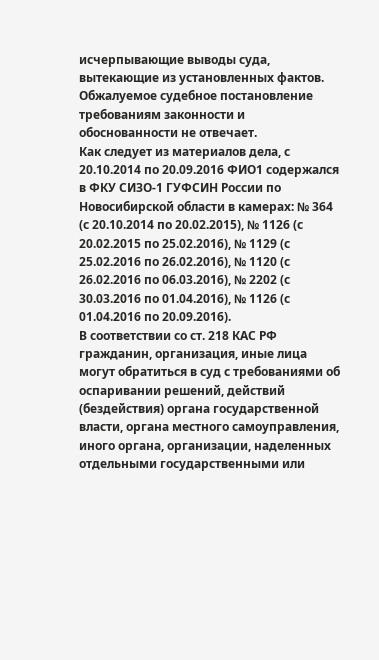исчерпывающие выводы суда, вытекающие из установленных фактов.
Обжалуемое судебное постановление требованиям законности и обоснованности не отвечает.
Как следует из материалов дела, с 20.10.2014 по 20.09.2016 ФИО1 содержался в ФКУ СИЗО-1 ГУФСИН России по Новосибирской области в камерах: № 364 (с 20.10.2014 по 20.02.2015), № 1126 (с 20.02.2015 по 25.02.2016), № 1129 (с 25.02.2016 по 26.02.2016), № 1120 (с 26.02.2016 по 06.03.2016), № 2202 (с 30.03.2016 по 01.04.2016), № 1126 (с 01.04.2016 по 20.09.2016).
В соответствии со ст. 218 КАС РФ гражданин, организация, иные лица могут обратиться в суд с требованиями об оспаривании решений, действий (бездействия) органа государственной власти, органа местного самоуправления, иного органа, организации, наделенных отдельными государственными или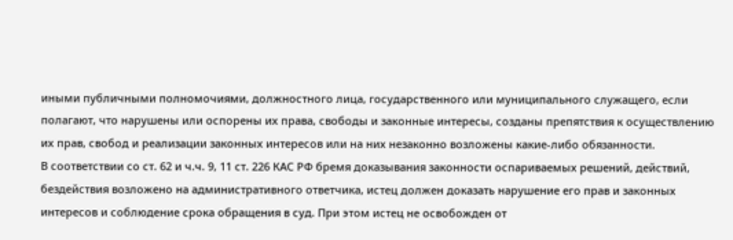иными публичными полномочиями, должностного лица, государственного или муниципального служащего, если полагают, что нарушены или оспорены их права, свободы и законные интересы, созданы препятствия к осуществлению их прав, свобод и реализации законных интересов или на них незаконно возложены какие-либо обязанности.
В соответствии со ст. 62 и ч.ч. 9, 11 ст. 226 КАС РФ бремя доказывания законности оспариваемых решений, действий, бездействия возложено на административного ответчика, истец должен доказать нарушение его прав и законных интересов и соблюдение срока обращения в суд. При этом истец не освобожден от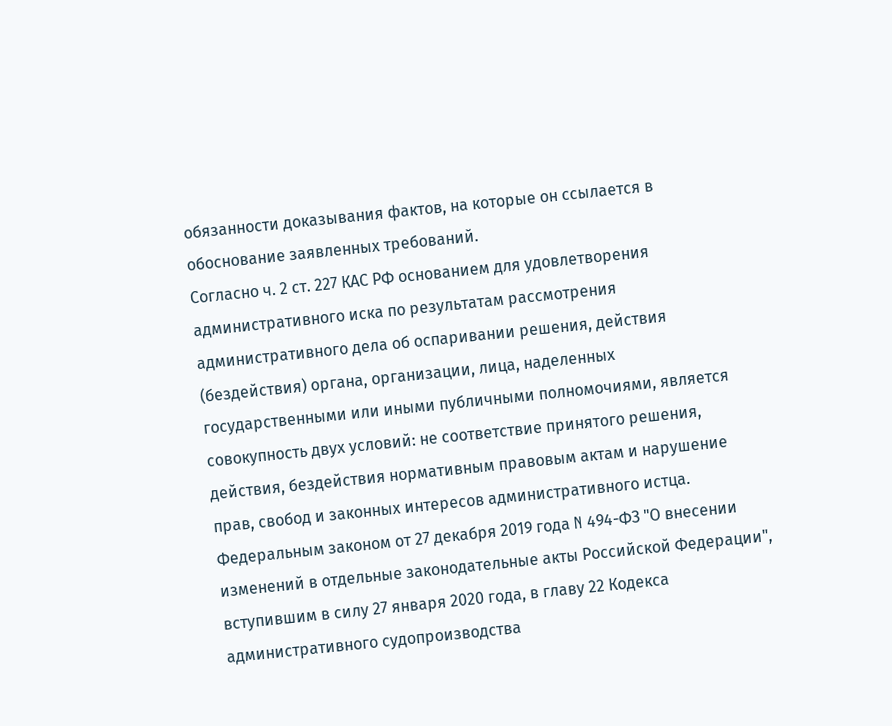обязанности доказывания фактов, на которые он ссылается в обоснование заявленных требований.
Согласно ч. 2 ст. 227 КАС РФ основанием для удовлетворения административного иска по результатам рассмотрения административного дела об оспаривании решения, действия (бездействия) органа, организации, лица, наделенных государственными или иными публичными полномочиями, является совокупность двух условий: не соответствие принятого решения, действия, бездействия нормативным правовым актам и нарушение прав, свобод и законных интересов административного истца.
Федеральным законом от 27 декабря 2019 года N 494-ФЗ "О внесении изменений в отдельные законодательные акты Российской Федерации", вступившим в силу 27 января 2020 года, в главу 22 Кодекса административного судопроизводства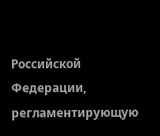Российской Федерации, регламентирующую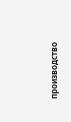производство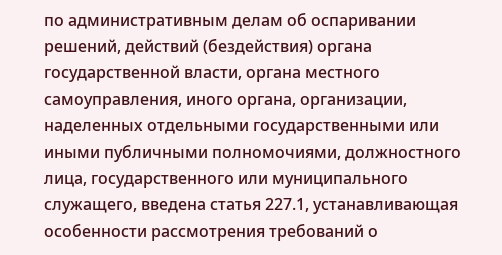по административным делам об оспаривании решений, действий (бездействия) органа государственной власти, органа местного самоуправления, иного органа, организации, наделенных отдельными государственными или иными публичными полномочиями, должностного лица, государственного или муниципального служащего, введена статья 227.1, устанавливающая особенности рассмотрения требований о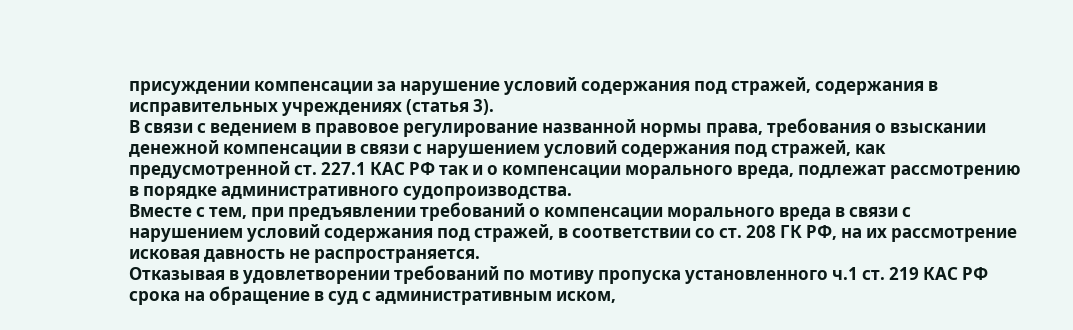присуждении компенсации за нарушение условий содержания под стражей, содержания в исправительных учреждениях (статья 3).
В связи с ведением в правовое регулирование названной нормы права, требования о взыскании денежной компенсации в связи с нарушением условий содержания под стражей, как предусмотренной ст. 227.1 КАС РФ так и о компенсации морального вреда, подлежат рассмотрению в порядке административного судопроизводства.
Вместе с тем, при предъявлении требований о компенсации морального вреда в связи с нарушением условий содержания под стражей, в соответствии со ст. 208 ГК РФ, на их рассмотрение исковая давность не распространяется.
Отказывая в удовлетворении требований по мотиву пропуска установленного ч.1 ст. 219 КАС РФ срока на обращение в суд с административным иском,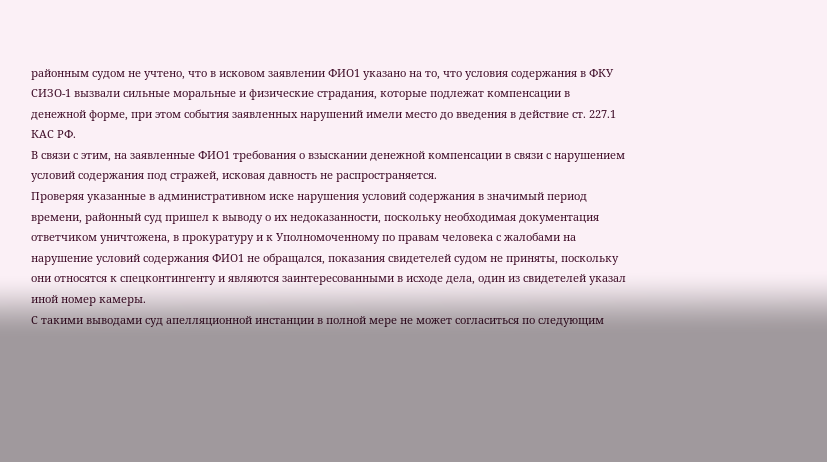районным судом не учтено, что в исковом заявлении ФИО1 указано на то, что условия содержания в ФКУ СИЗО-1 вызвали сильные моральные и физические страдания, которые подлежат компенсации в денежной форме, при этом события заявленных нарушений имели место до введения в действие ст. 227.1 КАС РФ.
В связи с этим, на заявленные ФИО1 требования о взыскании денежной компенсации в связи с нарушением условий содержания под стражей, исковая давность не распространяется.
Проверяя указанные в административном иске нарушения условий содержания в значимый период времени, районный суд пришел к выводу о их недоказанности, поскольку необходимая документация ответчиком уничтожена, в прокуратуру и к Уполномоченному по правам человека с жалобами на нарушение условий содержания ФИО1 не обращался, показания свидетелей судом не приняты, поскольку они относятся к спецконтингенту и являются заинтересованными в исходе дела, один из свидетелей указал иной номер камеры.
С такими выводами суд апелляционной инстанции в полной мере не может согласиться по следующим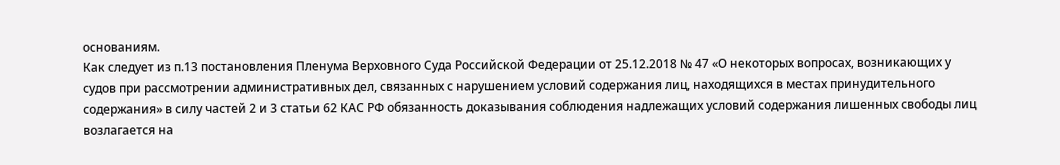основаниям.
Как следует из п.13 постановления Пленума Верховного Суда Российской Федерации от 25.12.2018 № 47 «О некоторых вопросах, возникающих у судов при рассмотрении административных дел, связанных с нарушением условий содержания лиц, находящихся в местах принудительного содержания» в силу частей 2 и 3 статьи 62 КАС РФ обязанность доказывания соблюдения надлежащих условий содержания лишенных свободы лиц возлагается на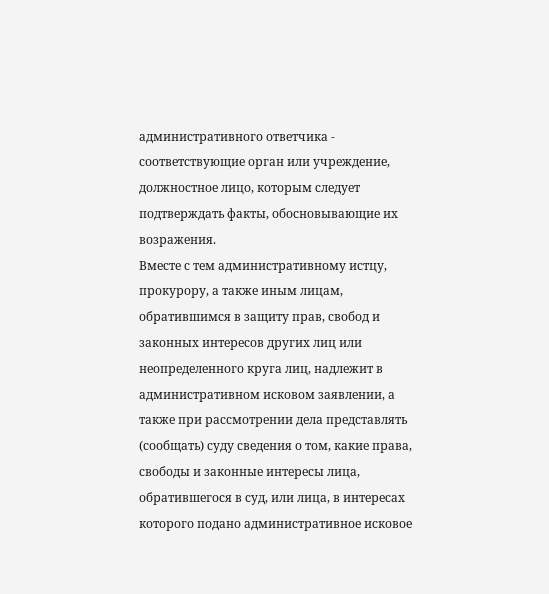административного ответчика - соответствующие орган или учреждение, должностное лицо, которым следует подтверждать факты, обосновывающие их возражения.
Вместе с тем административному истцу, прокурору, а также иным лицам, обратившимся в защиту прав, свобод и законных интересов других лиц или неопределенного круга лиц, надлежит в административном исковом заявлении, а также при рассмотрении дела представлять (сообщать) суду сведения о том, какие права, свободы и законные интересы лица, обратившегося в суд, или лица, в интересах которого подано административное исковое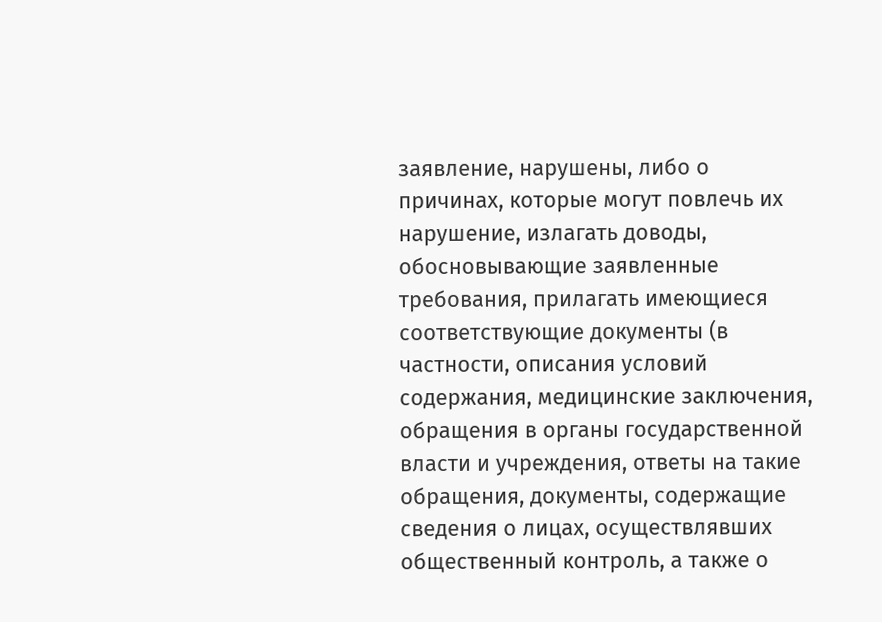заявление, нарушены, либо о причинах, которые могут повлечь их нарушение, излагать доводы, обосновывающие заявленные требования, прилагать имеющиеся соответствующие документы (в частности, описания условий содержания, медицинские заключения, обращения в органы государственной власти и учреждения, ответы на такие обращения, документы, содержащие сведения о лицах, осуществлявших общественный контроль, а также о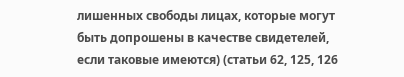лишенных свободы лицах, которые могут быть допрошены в качестве свидетелей, если таковые имеются) (статьи 62, 125, 126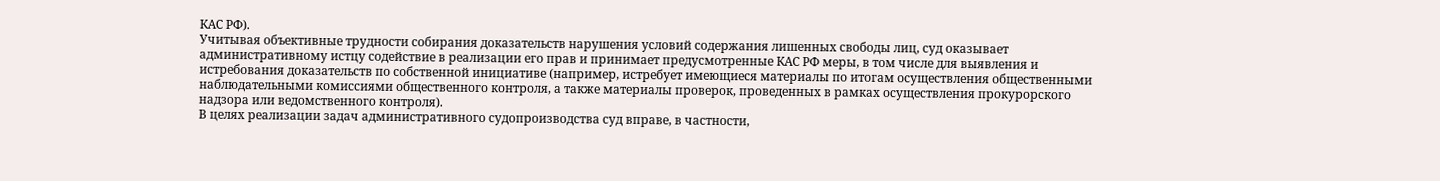КАС РФ).
Учитывая объективные трудности собирания доказательств нарушения условий содержания лишенных свободы лиц, суд оказывает административному истцу содействие в реализации его прав и принимает предусмотренные КАС РФ меры, в том числе для выявления и истребования доказательств по собственной инициативе (например, истребует имеющиеся материалы по итогам осуществления общественными наблюдательными комиссиями общественного контроля, а также материалы проверок, проведенных в рамках осуществления прокурорского надзора или ведомственного контроля).
В целях реализации задач административного судопроизводства суд вправе, в частности,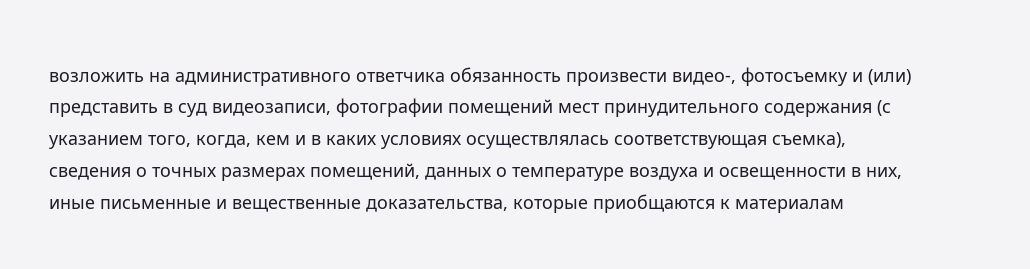возложить на административного ответчика обязанность произвести видео-, фотосъемку и (или) представить в суд видеозаписи, фотографии помещений мест принудительного содержания (с указанием того, когда, кем и в каких условиях осуществлялась соответствующая съемка), сведения о точных размерах помещений, данных о температуре воздуха и освещенности в них, иные письменные и вещественные доказательства, которые приобщаются к материалам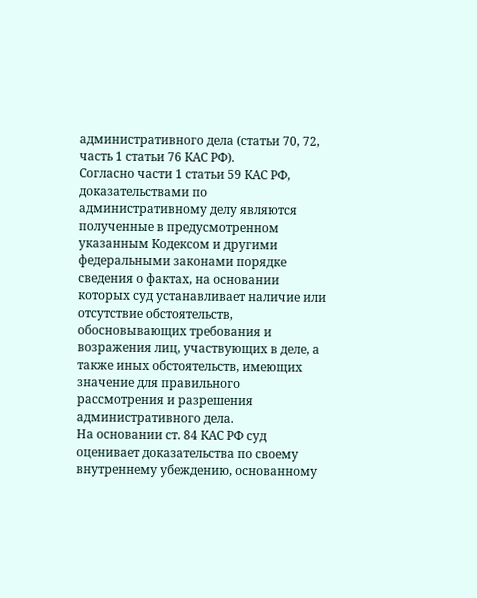административного дела (статьи 70, 72, часть 1 статьи 76 КАС РФ).
Согласно части 1 статьи 59 КАС РФ, доказательствами по административному делу являются полученные в предусмотренном указанным Кодексом и другими федеральными законами порядке сведения о фактах, на основании которых суд устанавливает наличие или отсутствие обстоятельств, обосновывающих требования и возражения лиц, участвующих в деле, а также иных обстоятельств, имеющих значение для правильного рассмотрения и разрешения административного дела.
На основании ст. 84 КАС РФ суд оценивает доказательства по своему внутреннему убеждению, основанному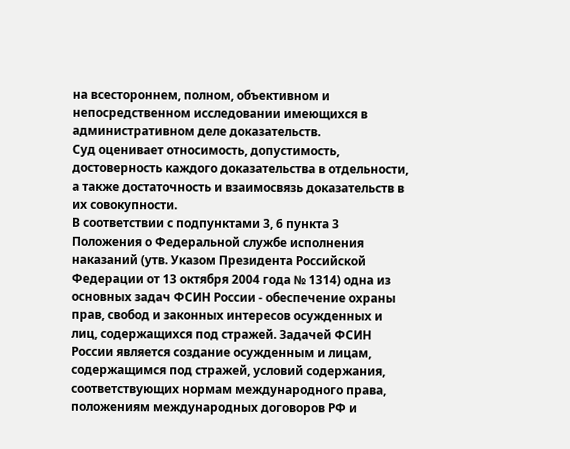на всестороннем, полном, объективном и непосредственном исследовании имеющихся в административном деле доказательств.
Суд оценивает относимость, допустимость, достоверность каждого доказательства в отдельности, а также достаточность и взаимосвязь доказательств в их совокупности.
В соответствии с подпунктами 3, 6 пункта 3 Положения о Федеральной службе исполнения наказаний (утв. Указом Президента Российской Федерации от 13 октября 2004 года № 1314) одна из основных задач ФСИН России - обеспечение охраны прав, свобод и законных интересов осужденных и лиц, содержащихся под стражей. Задачей ФСИН России является создание осужденным и лицам, содержащимся под стражей, условий содержания, соответствующих нормам международного права, положениям международных договоров РФ и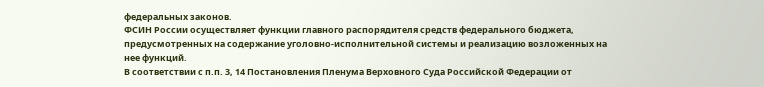федеральных законов.
ФСИН России осуществляет функции главного распорядителя средств федерального бюджета, предусмотренных на содержание уголовно-исполнительной системы и реализацию возложенных на нее функций.
В соответствии с п.п. 3, 14 Постановления Пленума Верховного Суда Российской Федерации от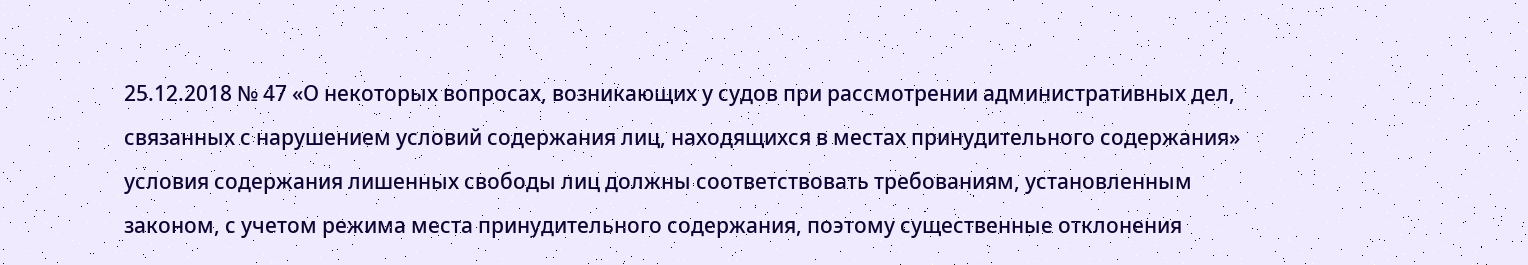25.12.2018 № 47 «О некоторых вопросах, возникающих у судов при рассмотрении административных дел, связанных с нарушением условий содержания лиц, находящихся в местах принудительного содержания» условия содержания лишенных свободы лиц должны соответствовать требованиям, установленным законом, с учетом режима места принудительного содержания, поэтому существенные отклонения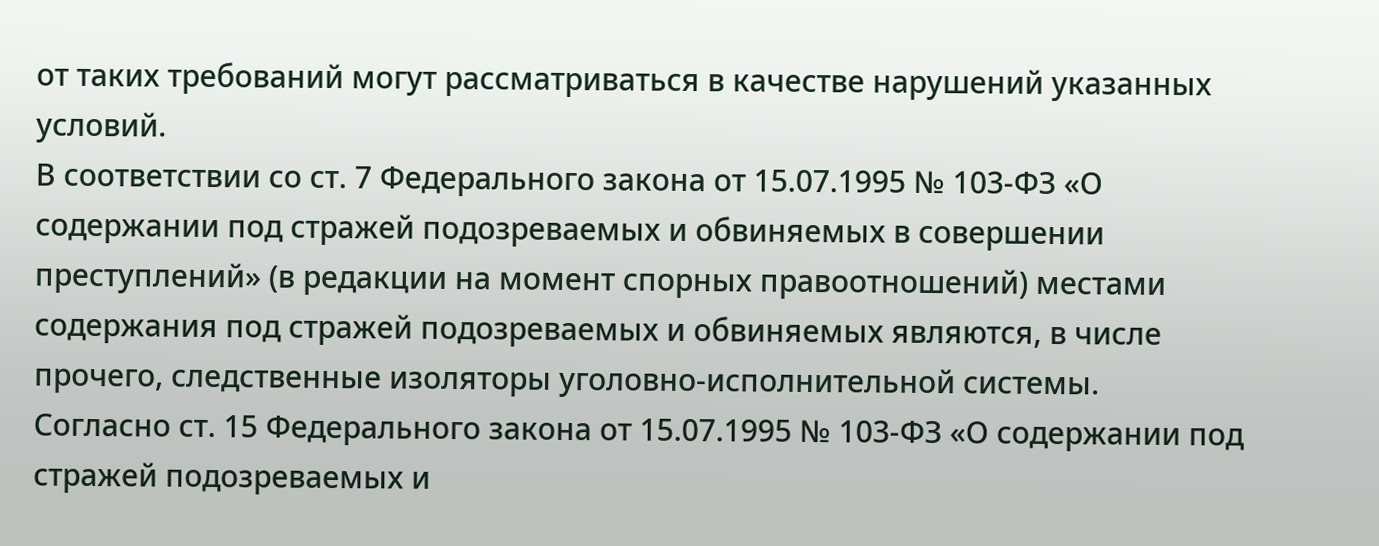от таких требований могут рассматриваться в качестве нарушений указанных условий.
В соответствии со ст. 7 Федерального закона от 15.07.1995 № 103-ФЗ «О содержании под стражей подозреваемых и обвиняемых в совершении преступлений» (в редакции на момент спорных правоотношений) местами содержания под стражей подозреваемых и обвиняемых являются, в числе прочего, следственные изоляторы уголовно-исполнительной системы.
Согласно ст. 15 Федерального закона от 15.07.1995 № 103-ФЗ «О содержании под стражей подозреваемых и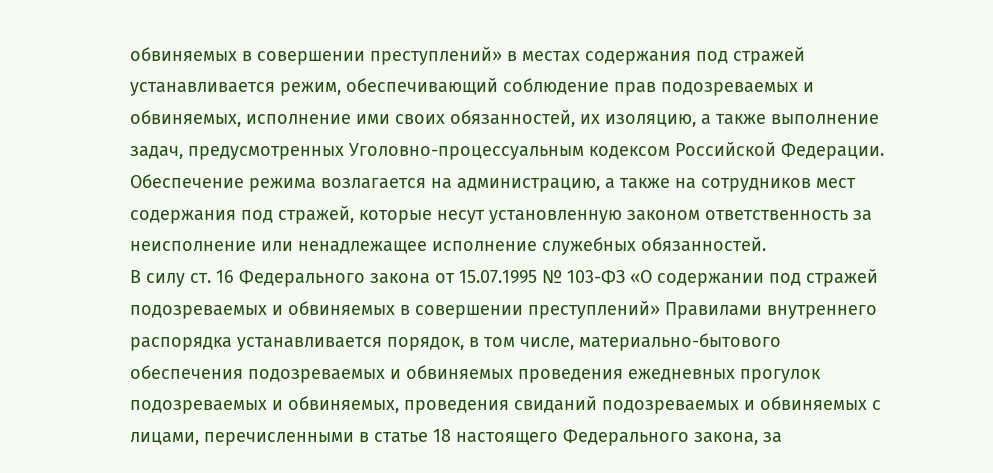обвиняемых в совершении преступлений» в местах содержания под стражей устанавливается режим, обеспечивающий соблюдение прав подозреваемых и обвиняемых, исполнение ими своих обязанностей, их изоляцию, а также выполнение задач, предусмотренных Уголовно-процессуальным кодексом Российской Федерации.
Обеспечение режима возлагается на администрацию, а также на сотрудников мест содержания под стражей, которые несут установленную законом ответственность за неисполнение или ненадлежащее исполнение служебных обязанностей.
В силу ст. 16 Федерального закона от 15.07.1995 № 103-ФЗ «О содержании под стражей подозреваемых и обвиняемых в совершении преступлений» Правилами внутреннего распорядка устанавливается порядок, в том числе, материально-бытового обеспечения подозреваемых и обвиняемых проведения ежедневных прогулок подозреваемых и обвиняемых, проведения свиданий подозреваемых и обвиняемых с лицами, перечисленными в статье 18 настоящего Федерального закона, за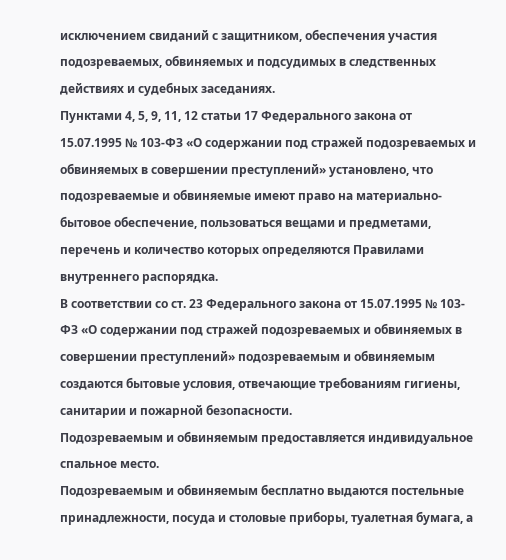исключением свиданий с защитником, обеспечения участия подозреваемых, обвиняемых и подсудимых в следственных действиях и судебных заседаниях.
Пунктами 4, 5, 9, 11, 12 статьи 17 Федерального закона от 15.07.1995 № 103-ФЗ «О содержании под стражей подозреваемых и обвиняемых в совершении преступлений» установлено, что подозреваемые и обвиняемые имеют право на материально-бытовое обеспечение, пользоваться вещами и предметами, перечень и количество которых определяются Правилами внутреннего распорядка.
В соответствии со ст. 23 Федерального закона от 15.07.1995 № 103-ФЗ «О содержании под стражей подозреваемых и обвиняемых в совершении преступлений» подозреваемым и обвиняемым создаются бытовые условия, отвечающие требованиям гигиены, санитарии и пожарной безопасности.
Подозреваемым и обвиняемым предоставляется индивидуальное спальное место.
Подозреваемым и обвиняемым бесплатно выдаются постельные принадлежности, посуда и столовые приборы, туалетная бумага, а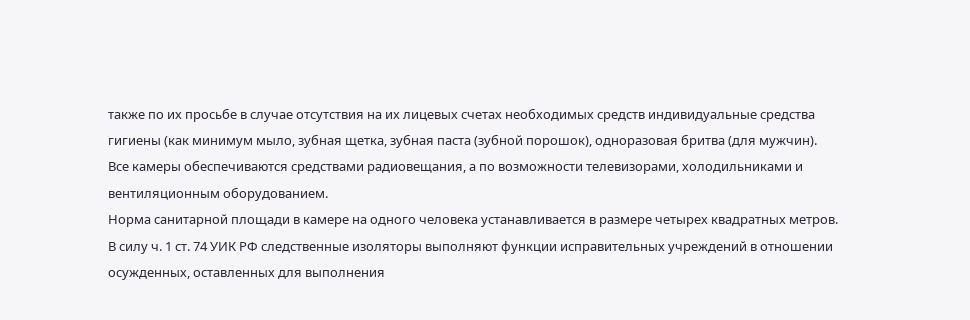также по их просьбе в случае отсутствия на их лицевых счетах необходимых средств индивидуальные средства гигиены (как минимум мыло, зубная щетка, зубная паста (зубной порошок), одноразовая бритва (для мужчин).
Все камеры обеспечиваются средствами радиовещания, а по возможности телевизорами, холодильниками и вентиляционным оборудованием.
Норма санитарной площади в камере на одного человека устанавливается в размере четырех квадратных метров.
В силу ч. 1 ст. 74 УИК РФ следственные изоляторы выполняют функции исправительных учреждений в отношении осужденных, оставленных для выполнения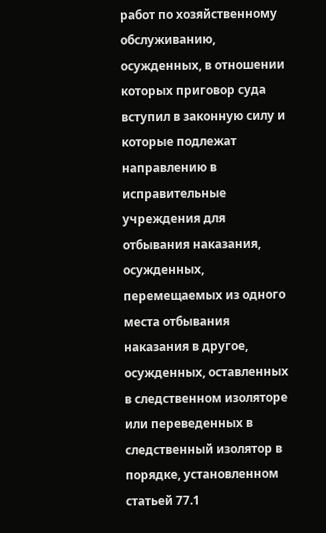работ по хозяйственному обслуживанию, осужденных, в отношении которых приговор суда вступил в законную силу и которые подлежат направлению в исправительные учреждения для отбывания наказания, осужденных, перемещаемых из одного места отбывания наказания в другое, осужденных, оставленных в следственном изоляторе или переведенных в следственный изолятор в порядке, установленном статьей 77.1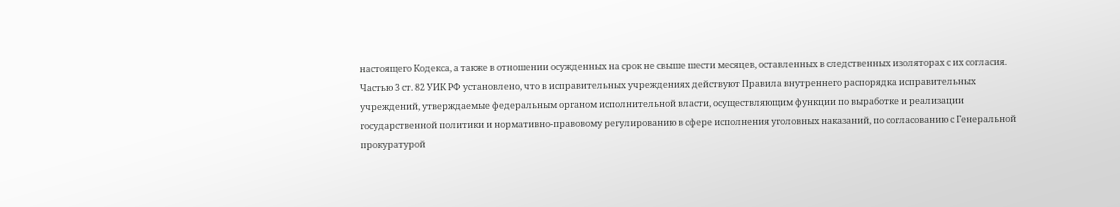настоящего Кодекса, а также в отношении осужденных на срок не свыше шести месяцев, оставленных в следственных изоляторах с их согласия.
Частью 3 ст. 82 УИК РФ установлено, что в исправительных учреждениях действуют Правила внутреннего распорядка исправительных учреждений, утверждаемые федеральным органом исполнительной власти, осуществляющим функции по выработке и реализации государственной политики и нормативно-правовому регулированию в сфере исполнения уголовных наказаний, по согласованию с Генеральной прокуратурой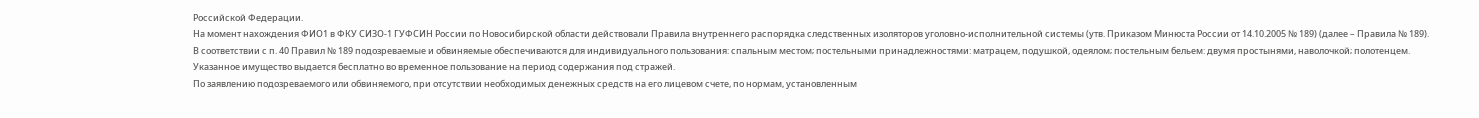Российской Федерации.
На момент нахождения ФИО1 в ФКУ СИЗО-1 ГУФСИН России по Новосибирской области действовали Правила внутреннего распорядка следственных изоляторов уголовно-исполнительной системы (утв. Приказом Минюста России от 14.10.2005 № 189) (далее – Правила № 189).
В соответствии с п. 40 Правил № 189 подозреваемые и обвиняемые обеспечиваются для индивидуального пользования: спальным местом; постельными принадлежностями: матрацем, подушкой, одеялом; постельным бельем: двумя простынями, наволочкой; полотенцем.
Указанное имущество выдается бесплатно во временное пользование на период содержания под стражей.
По заявлению подозреваемого или обвиняемого, при отсутствии необходимых денежных средств на его лицевом счете, по нормам, установленным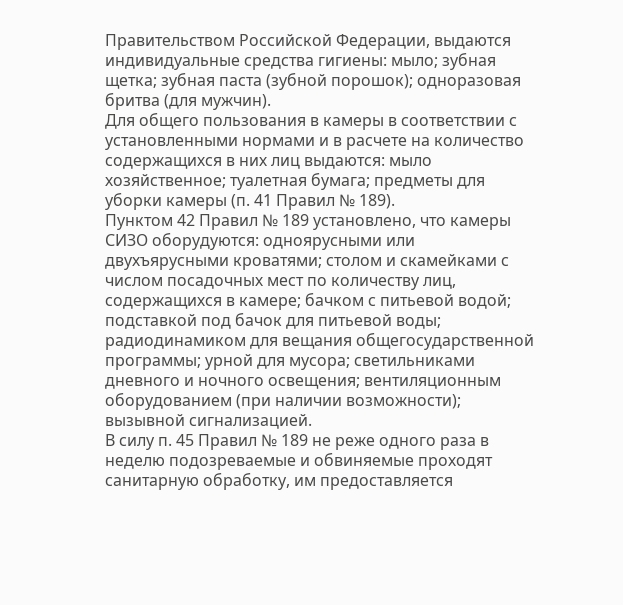Правительством Российской Федерации, выдаются индивидуальные средства гигиены: мыло; зубная щетка; зубная паста (зубной порошок); одноразовая бритва (для мужчин).
Для общего пользования в камеры в соответствии с установленными нормами и в расчете на количество содержащихся в них лиц выдаются: мыло хозяйственное; туалетная бумага; предметы для уборки камеры (п. 41 Правил № 189).
Пунктом 42 Правил № 189 установлено, что камеры СИЗО оборудуются: одноярусными или двухъярусными кроватями; столом и скамейками с числом посадочных мест по количеству лиц, содержащихся в камере; бачком с питьевой водой; подставкой под бачок для питьевой воды; радиодинамиком для вещания общегосударственной программы; урной для мусора; светильниками дневного и ночного освещения; вентиляционным оборудованием (при наличии возможности); вызывной сигнализацией.
В силу п. 45 Правил № 189 не реже одного раза в неделю подозреваемые и обвиняемые проходят санитарную обработку, им предоставляется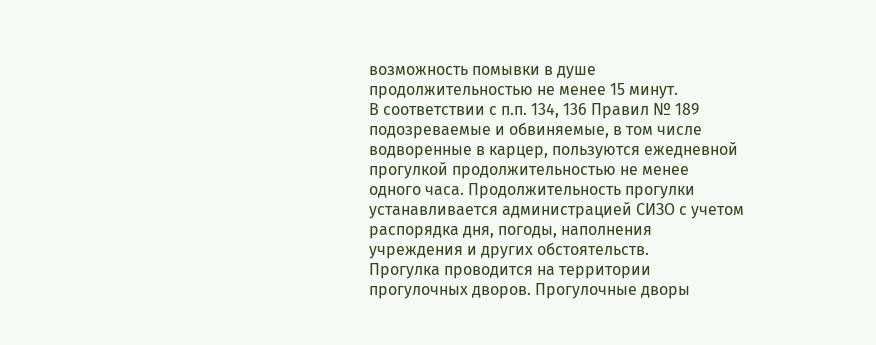возможность помывки в душе продолжительностью не менее 15 минут.
В соответствии с п.п. 134, 136 Правил № 189 подозреваемые и обвиняемые, в том числе водворенные в карцер, пользуются ежедневной прогулкой продолжительностью не менее одного часа. Продолжительность прогулки устанавливается администрацией СИЗО с учетом распорядка дня, погоды, наполнения учреждения и других обстоятельств.
Прогулка проводится на территории прогулочных дворов. Прогулочные дворы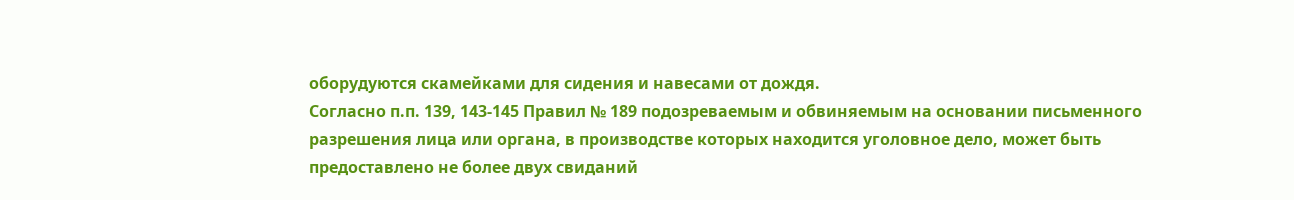оборудуются скамейками для сидения и навесами от дождя.
Согласно п.п. 139, 143-145 Правил № 189 подозреваемым и обвиняемым на основании письменного разрешения лица или органа, в производстве которых находится уголовное дело, может быть предоставлено не более двух свиданий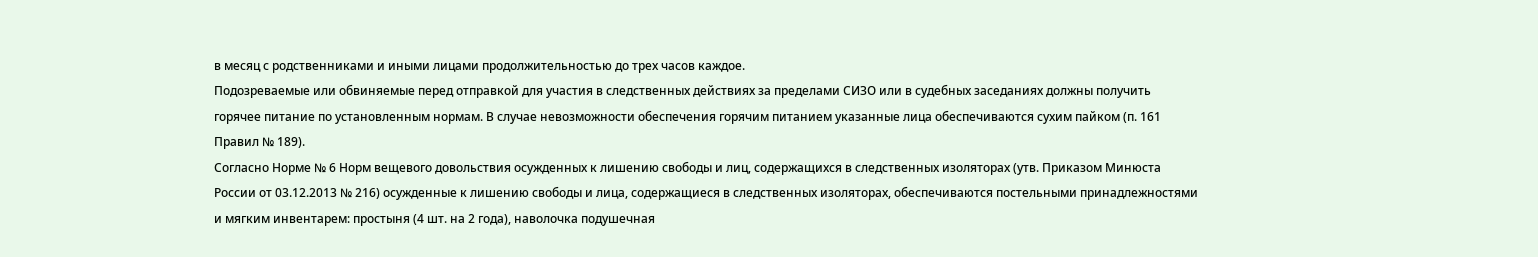в месяц с родственниками и иными лицами продолжительностью до трех часов каждое.
Подозреваемые или обвиняемые перед отправкой для участия в следственных действиях за пределами СИЗО или в судебных заседаниях должны получить горячее питание по установленным нормам. В случае невозможности обеспечения горячим питанием указанные лица обеспечиваются сухим пайком (п. 161 Правил № 189).
Согласно Норме № 6 Норм вещевого довольствия осужденных к лишению свободы и лиц, содержащихся в следственных изоляторах (утв. Приказом Минюста России от 03.12.2013 № 216) осужденные к лишению свободы и лица, содержащиеся в следственных изоляторах, обеспечиваются постельными принадлежностями и мягким инвентарем: простыня (4 шт. на 2 года), наволочка подушечная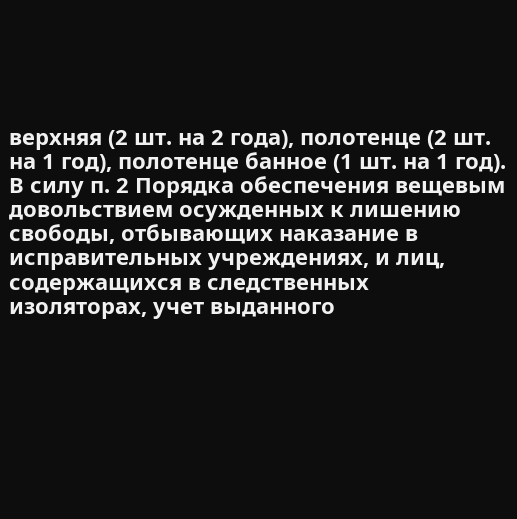верхняя (2 шт. на 2 года), полотенце (2 шт. на 1 год), полотенце банное (1 шт. на 1 год).
В силу п. 2 Порядка обеспечения вещевым довольствием осужденных к лишению свободы, отбывающих наказание в исправительных учреждениях, и лиц, содержащихся в следственных изоляторах, учет выданного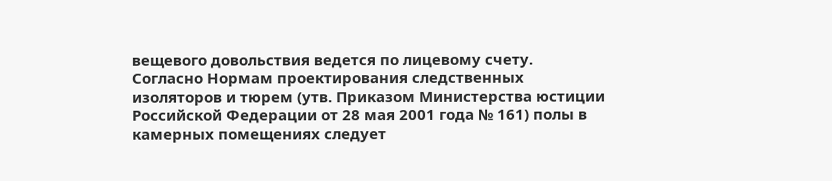вещевого довольствия ведется по лицевому счету.
Согласно Нормам проектирования следственных изоляторов и тюрем (утв. Приказом Министерства юстиции Российской Федерации от 28 мая 2001 года № 161) полы в камерных помещениях следует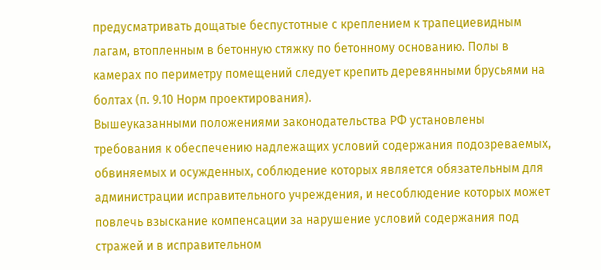предусматривать дощатые беспустотные с креплением к трапециевидным лагам, втопленным в бетонную стяжку по бетонному основанию. Полы в камерах по периметру помещений следует крепить деревянными брусьями на болтах (п. 9.10 Норм проектирования).
Вышеуказанными положениями законодательства РФ установлены требования к обеспечению надлежащих условий содержания подозреваемых, обвиняемых и осужденных, соблюдение которых является обязательным для администрации исправительного учреждения, и несоблюдение которых может повлечь взыскание компенсации за нарушение условий содержания под стражей и в исправительном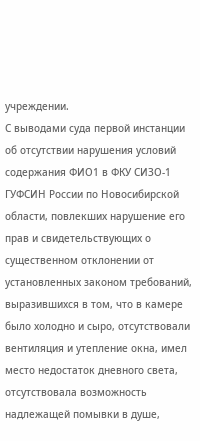учреждении.
С выводами суда первой инстанции об отсутствии нарушения условий содержания ФИО1 в ФКУ СИЗО-1 ГУФСИН России по Новосибирской области, повлекших нарушение его прав и свидетельствующих о существенном отклонении от установленных законом требований, выразившихся в том, что в камере было холодно и сыро, отсутствовали вентиляция и утепление окна, имел место недостаток дневного света, отсутствовала возможность надлежащей помывки в душе,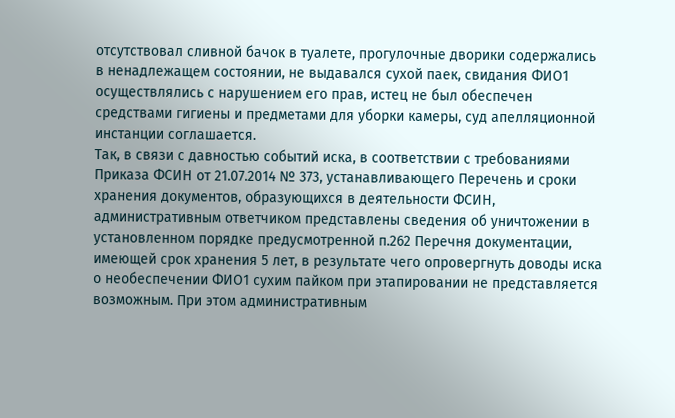отсутствовал сливной бачок в туалете, прогулочные дворики содержались в ненадлежащем состоянии, не выдавался сухой паек, свидания ФИО1 осуществлялись с нарушением его прав, истец не был обеспечен средствами гигиены и предметами для уборки камеры, суд апелляционной инстанции соглашается.
Так, в связи с давностью событий иска, в соответствии с требованиями Приказа ФСИН от 21.07.2014 № 373, устанавливающего Перечень и сроки хранения документов, образующихся в деятельности ФСИН, административным ответчиком представлены сведения об уничтожении в установленном порядке предусмотренной п.262 Перечня документации, имеющей срок хранения 5 лет, в результате чего опровергнуть доводы иска о необеспечении ФИО1 сухим пайком при этапировании не представляется возможным. При этом административным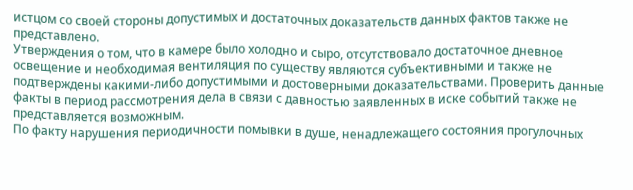истцом со своей стороны допустимых и достаточных доказательств данных фактов также не представлено.
Утверждения о том, что в камере было холодно и сыро, отсутствовало достаточное дневное освещение и необходимая вентиляция по существу являются субъективными и также не подтверждены какими-либо допустимыми и достоверными доказательствами. Проверить данные факты в период рассмотрения дела в связи с давностью заявленных в иске событий также не представляется возможным.
По факту нарушения периодичности помывки в душе, ненадлежащего состояния прогулочных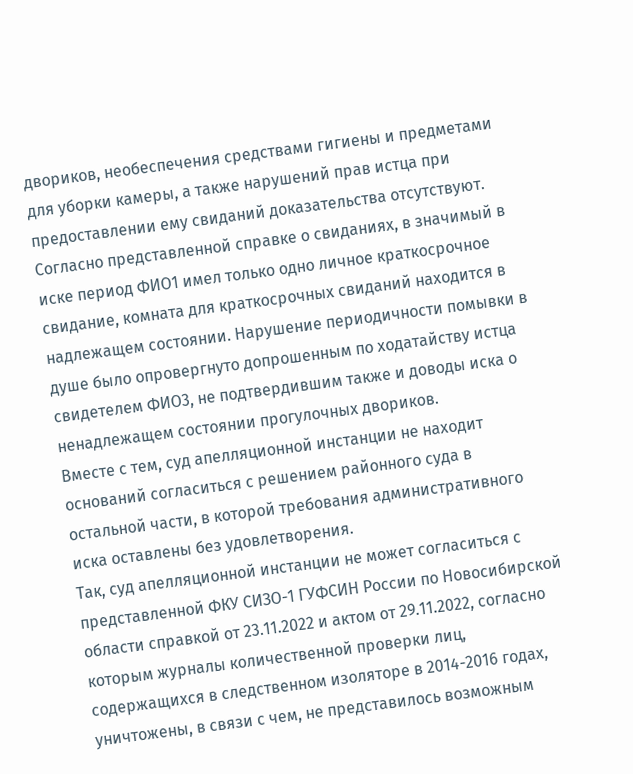двориков, необеспечения средствами гигиены и предметами для уборки камеры, а также нарушений прав истца при предоставлении ему свиданий доказательства отсутствуют.
Согласно представленной справке о свиданиях, в значимый в иске период ФИО1 имел только одно личное краткосрочное свидание, комната для краткосрочных свиданий находится в надлежащем состоянии. Нарушение периодичности помывки в душе было опровергнуто допрошенным по ходатайству истца свидетелем ФИО3, не подтвердившим также и доводы иска о ненадлежащем состоянии прогулочных двориков.
Вместе с тем, суд апелляционной инстанции не находит оснований согласиться с решением районного суда в остальной части, в которой требования административного иска оставлены без удовлетворения.
Так, суд апелляционной инстанции не может согласиться с представленной ФКУ СИЗО-1 ГУФСИН России по Новосибирской области справкой от 23.11.2022 и актом от 29.11.2022, согласно которым журналы количественной проверки лиц, содержащихся в следственном изоляторе в 2014-2016 годах, уничтожены, в связи с чем, не представилось возможным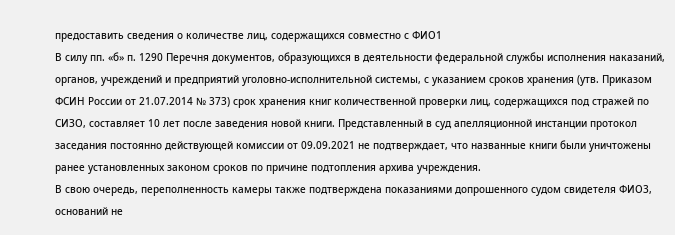предоставить сведения о количестве лиц, содержащихся совместно с ФИО1
В силу пп. «б» п. 1290 Перечня документов, образующихся в деятельности федеральной службы исполнения наказаний, органов, учреждений и предприятий уголовно-исполнительной системы, с указанием сроков хранения (утв. Приказом ФСИН России от 21.07.2014 № 373) срок хранения книг количественной проверки лиц, содержащихся под стражей по СИЗО, составляет 10 лет после заведения новой книги. Представленный в суд апелляционной инстанции протокол заседания постоянно действующей комиссии от 09.09.2021 не подтверждает, что названные книги были уничтожены ранее установленных законом сроков по причине подтопления архива учреждения.
В свою очередь, переполненность камеры также подтверждена показаниями допрошенного судом свидетеля ФИО3, оснований не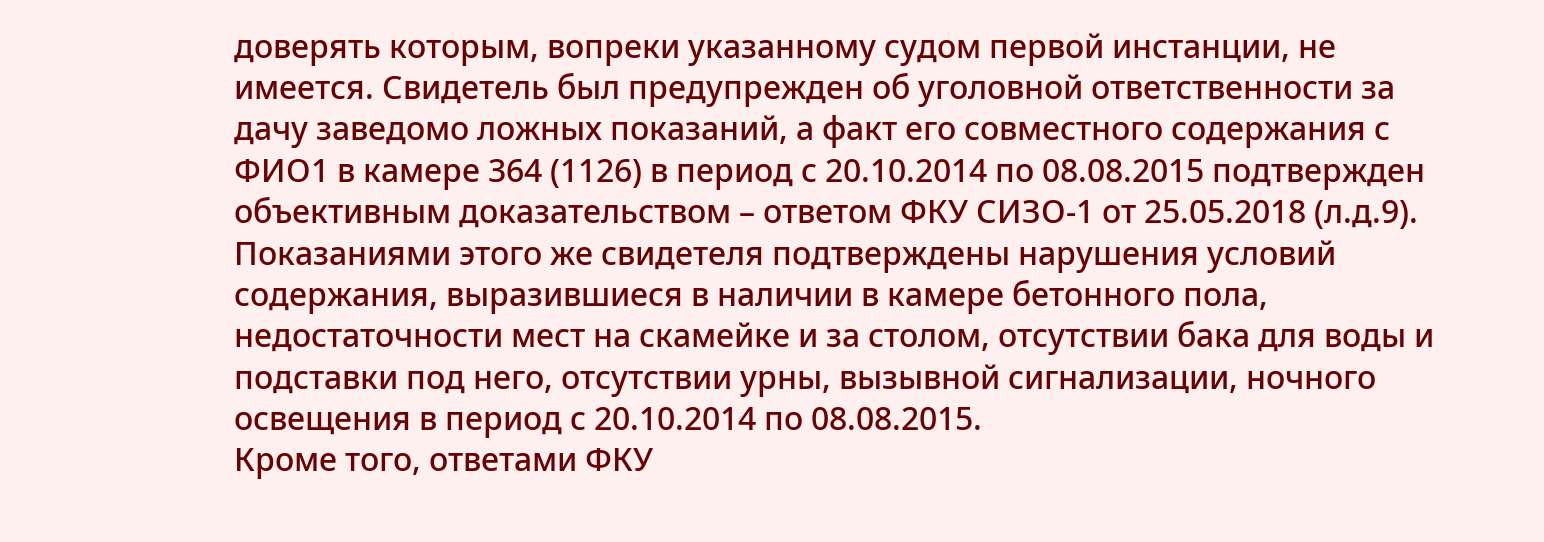доверять которым, вопреки указанному судом первой инстанции, не имеется. Свидетель был предупрежден об уголовной ответственности за дачу заведомо ложных показаний, а факт его совместного содержания с ФИО1 в камере 364 (1126) в период с 20.10.2014 по 08.08.2015 подтвержден объективным доказательством – ответом ФКУ СИЗО-1 от 25.05.2018 (л.д.9).
Показаниями этого же свидетеля подтверждены нарушения условий содержания, выразившиеся в наличии в камере бетонного пола, недостаточности мест на скамейке и за столом, отсутствии бака для воды и подставки под него, отсутствии урны, вызывной сигнализации, ночного освещения в период с 20.10.2014 по 08.08.2015.
Кроме того, ответами ФКУ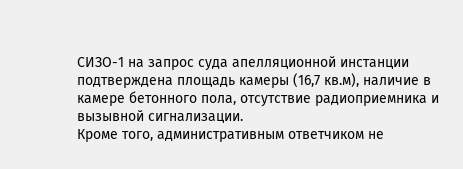СИЗО-1 на запрос суда апелляционной инстанции подтверждена площадь камеры (16,7 кв.м), наличие в камере бетонного пола, отсутствие радиоприемника и вызывной сигнализации.
Кроме того, административным ответчиком не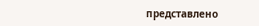представлено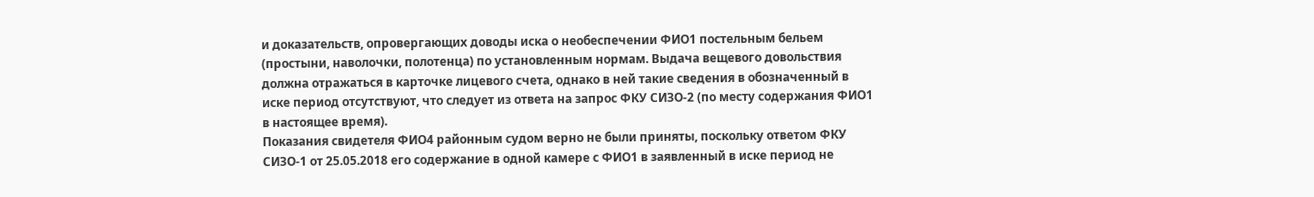и доказательств, опровергающих доводы иска о необеспечении ФИО1 постельным бельем (простыни, наволочки, полотенца) по установленным нормам. Выдача вещевого довольствия должна отражаться в карточке лицевого счета, однако в ней такие сведения в обозначенный в иске период отсутствуют, что следует из ответа на запрос ФКУ СИЗО-2 (по месту содержания ФИО1 в настоящее время).
Показания свидетеля ФИО4 районным судом верно не были приняты, поскольку ответом ФКУ СИЗО-1 от 25.05.2018 его содержание в одной камере с ФИО1 в заявленный в иске период не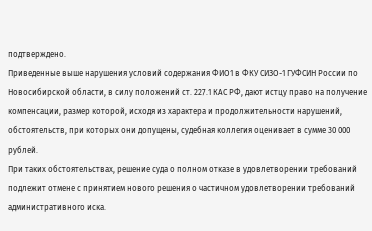подтверждено.
Приведенные выше нарушения условий содержания ФИО1 в ФКУ СИЗО-1 ГУФСИН России по Новосибирской области, в силу положений ст. 227.1 КАС РФ, дают истцу право на получение компенсации, размер которой, исходя из характера и продолжительности нарушений, обстоятельств, при которых они допущены, судебная коллегия оценивает в сумме 30 000 рублей.
При таких обстоятельствах, решение суда о полном отказе в удовлетворении требований подлежит отмене с принятием нового решения о частичном удовлетворении требований административного иска.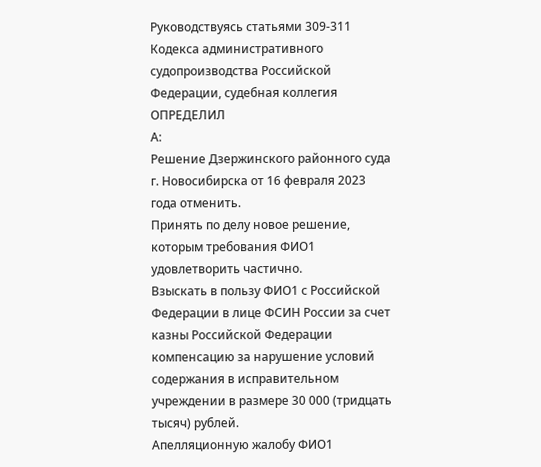Руководствуясь статьями 309-311 Кодекса административного судопроизводства Российской Федерации, судебная коллегия
ОПРЕДЕЛИЛ
А:
Решение Дзержинского районного суда г. Новосибирска от 16 февраля 2023 года отменить.
Принять по делу новое решение, которым требования ФИО1 удовлетворить частично.
Взыскать в пользу ФИО1 с Российской Федерации в лице ФСИН России за счет казны Российской Федерации компенсацию за нарушение условий содержания в исправительном учреждении в размере 30 000 (тридцать тысяч) рублей.
Апелляционную жалобу ФИО1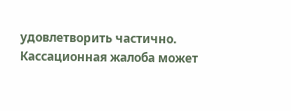удовлетворить частично.
Кассационная жалоба может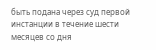быть подана через суд первой инстанции в течение шести месяцев со дня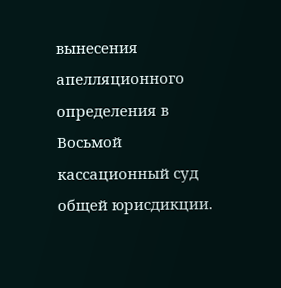вынесения апелляционного определения в Восьмой кассационный суд общей юрисдикции.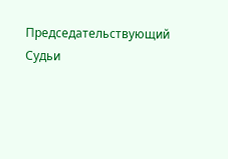Председательствующий
Судьи